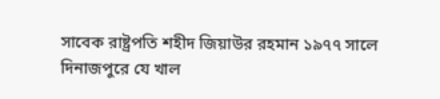সাবেক রাষ্ট্রপতি শহীদ জিয়াউর রহমান ১৯৭৭ সালে দিনাজপুরে যে খাল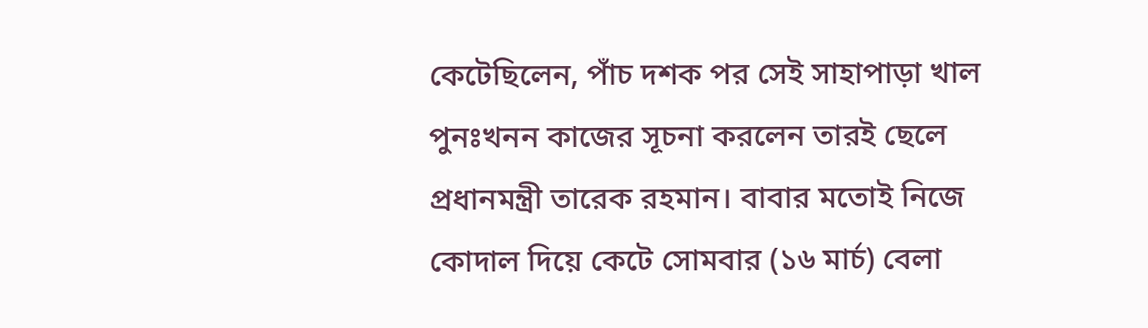কেটেছিলেন, পাঁচ দশক পর সেই সাহাপাড়া খাল পুনঃখনন কাজের সূচনা করলেন তারই ছেলে প্রধানমন্ত্রী তারেক রহমান। বাবার মতোই নিজে কোদাল দিয়ে কেটে সোমবার (১৬ মার্চ) বেলা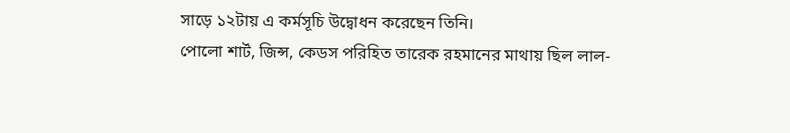সাড়ে ১২টায় এ কর্মসূচি উদ্বোধন করেছেন তিনি।
পোলো শার্ট, জিন্স, কেডস পরিহিত তারেক রহমানের মাথায় ছিল লাল-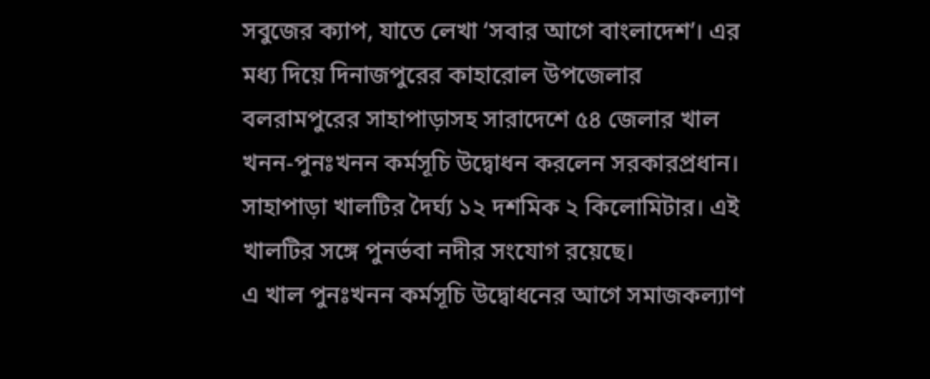সবুজের ক্যাপ, যাতে লেখা ‘সবার আগে বাংলাদেশ’। এর মধ্য দিয়ে দিনাজপুরের কাহারোল উপজেলার বলরামপুরের সাহাপাড়াসহ সারাদেশে ৫৪ জেলার খাল খনন-পুনঃখনন কর্মসূচি উদ্বোধন করলেন সরকারপ্রধান।
সাহাপাড়া খালটির দৈর্ঘ্য ১২ দশমিক ২ কিলোমিটার। এই খালটির সঙ্গে পুনর্ভবা নদীর সংযোগ রয়েছে।
এ খাল পুনঃখনন কর্মসূচি উদ্বোধনের আগে সমাজকল্যাণ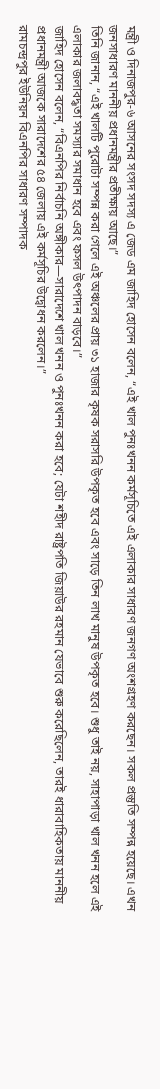মন্ত্রী ও দিনাজপুর-৬ আসনের সংসদ সদস্য এ জেড এম জাহিদ হোসেন বলেন, “এই খাল পুনঃখনন কর্মসূচিতে এই এলাকার সাধারণ জনগণ অংশগ্রহণ করছেন। সকল প্রস্তুতি সম্পন্ন হয়েছে। এখন জনসাধারণ মাননীয় প্রধানমন্ত্রীর প্রতীক্ষায় আছে।”
তিনি জানান, “এই খালটি পুরোটা সম্পন্ন করা গেলে এই অঞ্চলের প্রায় ৩১ হাজার কৃষক সরাসরি উপকৃত হবে এবং সাড়ে তিন লাখ মানুষ উপকৃত হবে। শুধু তাই নয়, সাহাপাড়া খাল খনন হলে এই এলাকার জলাবদ্ধতা সমস্যার সমাধান হবে এবং ফসল উৎপাদন বাড়বে।”
জাহিদ হোসেন বলেন, “বিএনপির নির্বাচনি অঙ্গীকার—সারাদেশে খাল খনন ও পুনঃখনন করা হবে; যেটা শহীদ রাষ্ট্রপতি জিয়াউর রহমান যেভাবে শুরু করেছিলেন, তারই ধারাবাহিকতায় মাননীয় প্রধানমন্ত্রী আজকে সারাদেশের ৫৪ জেলায় এই কর্মসূচির উদ্বোধন করলেন।”
রামচন্দ্রপুর ইউনিয়ন বিএনপির সাধারণ সম্পাদক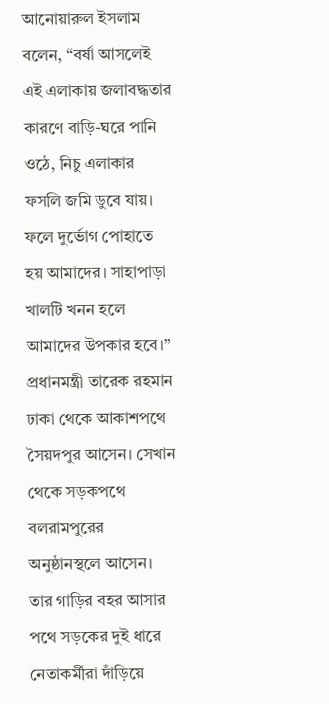আনোয়ারুল ইসলাম বলেন, “বর্ষা আসলেই এই এলাকায় জলাবদ্ধতার কারণে বাড়ি-ঘরে পানি ওঠে, নিচু এলাকার ফসলি জমি ডুবে যায়। ফলে দুর্ভোগ পোহাতে হয় আমাদের। সাহাপাড়া খালটি খনন হলে আমাদের উপকার হবে।”
প্রধানমন্ত্রী তারেক রহমান ঢাকা থেকে আকাশপথে সৈয়দপুর আসেন। সেখান থেকে সড়কপথে বলরামপুরের অনুষ্ঠানস্থলে আসেন। তার গাড়ির বহর আসার পথে সড়কের দুই ধারে নেতাকর্মীরা দাঁড়িয়ে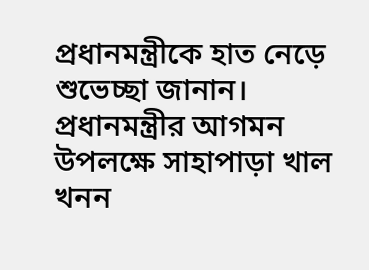প্রধানমন্ত্রীকে হাত নেড়ে শুভেচ্ছা জানান। প্রধানমন্ত্রীর আগমন উপলক্ষে সাহাপাড়া খাল খনন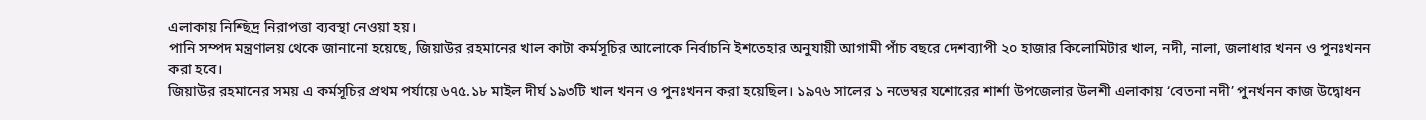এলাকায় নিশ্ছিদ্র নিরাপত্তা ব্যবস্থা নেওয়া হয়।
পানি সম্পদ মন্ত্রণালয় থেকে জানানো হয়েছে, জিয়াউর রহমানের খাল কাটা কর্মসূচির আলোকে নির্বাচনি ইশতেহার অনুযায়ী আগামী পাঁচ বছরে দেশব্যাপী ২০ হাজার কিলোমিটার খাল, নদী, নালা, জলাধার খনন ও পুনঃখনন করা হবে।
জিয়াউর রহমানের সময় এ কর্মসূচির প্রথম পর্যায়ে ৬৭৫.১৮ মাইল দীর্ঘ ১৯৩টি খাল খনন ও পুনঃখনন করা হয়েছিল। ১৯৭৬ সালের ১ নভেম্বর যশোরের শার্শা উপজেলার উলশী এলাকায় ‘বেতনা নদী’ পুনর্খনন কাজ উদ্বোধন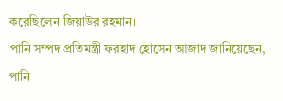করেছিলেন জিয়াউর রহমান।
পানি সম্পদ প্রতিমন্ত্রী ফরহাদ হোসেন আজাদ জানিয়েছেন, পানি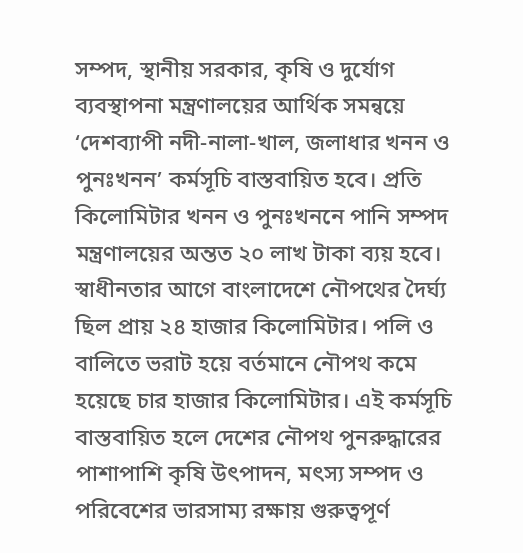সম্পদ, স্থানীয় সরকার, কৃষি ও দুর্যোগ ব্যবস্থাপনা মন্ত্রণালয়ের আর্থিক সমন্বয়ে ‘দেশব্যাপী নদী-নালা-খাল, জলাধার খনন ও পুনঃখনন’ কর্মসূচি বাস্তবায়িত হবে। প্রতি কিলোমিটার খনন ও পুনঃখননে পানি সম্পদ মন্ত্রণালয়ের অন্তত ২০ লাখ টাকা ব্যয় হবে।
স্বাধীনতার আগে বাংলাদেশে নৌপথের দৈর্ঘ্য ছিল প্রায় ২৪ হাজার কিলোমিটার। পলি ও বালিতে ভরাট হয়ে বর্তমানে নৌপথ কমে হয়েছে চার হাজার কিলোমিটার। এই কর্মসূচি বাস্তবায়িত হলে দেশের নৌপথ পুনরুদ্ধারের পাশাপাশি কৃষি উৎপাদন, মৎস্য সম্পদ ও পরিবেশের ভারসাম্য রক্ষায় গুরুত্বপূর্ণ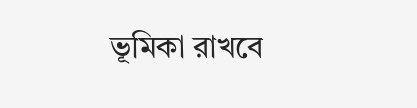ভূমিকা রাখবে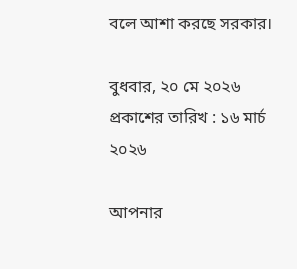বলে আশা করছে সরকার।

বুধবার, ২০ মে ২০২৬
প্রকাশের তারিখ : ১৬ মার্চ ২০২৬

আপনার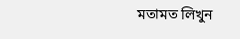মতামত লিখুন